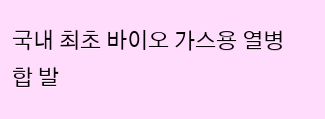국내 최초 바이오 가스용 열병합 발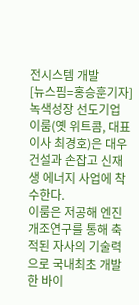전시스템 개발
[뉴스핌=홍승훈기자] 녹색성장 선도기업 이룸(옛 위트콤, 대표이사 최경호)은 대우건설과 손잡고 신재생 에너지 사업에 착수한다.
이룸은 저공해 엔진 개조연구를 통해 축적된 자사의 기술력으로 국내최초 개발한 바이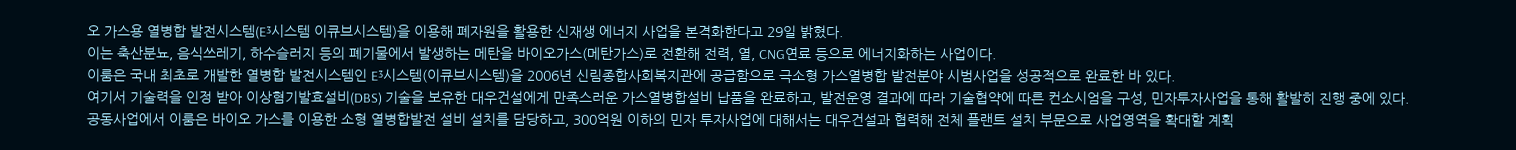오 가스용 열병합 발전시스템(E³시스템 이큐브시스템)을 이용해 폐자원을 활용한 신재생 에너지 사업을 본격화한다고 29일 밝혔다.
이는 축산분뇨, 음식쓰레기, 하수슬러지 등의 폐기물에서 발생하는 메탄을 바이오가스(메탄가스)로 전환해 전력, 열, CNG연료 등으로 에너지화하는 사업이다.
이룸은 국내 최초로 개발한 열병합 발전시스템인 E³시스템(이큐브시스템)을 2006년 신림종합사회복지관에 공급함으로 극소형 가스열병합 발전분야 시범사업을 성공적으로 완료한 바 있다.
여기서 기술력을 인정 받아 이상혐기발효설비(DBS) 기술을 보유한 대우건설에게 만족스러운 가스열병합설비 납품을 완료하고, 발전운영 결과에 따라 기술협약에 따른 컨소시엄을 구성, 민자투자사업을 통해 활발히 진행 중에 있다.
공동사업에서 이룸은 바이오 가스를 이용한 소형 열병합발전 설비 설치를 담당하고, 300억원 이하의 민자 투자사업에 대해서는 대우건설과 협력해 전체 플랜트 설치 부문으로 사업영역을 확대할 계획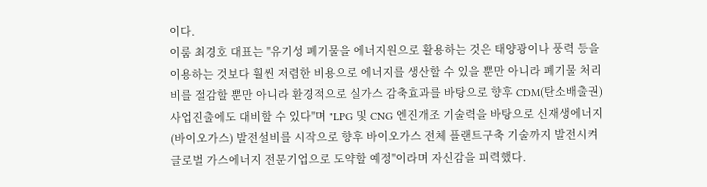이다.
이룸 최경호 대표는 "유기성 폐기물을 에너지원으로 활용하는 것은 태양광이나 풍력 등을 이용하는 것보다 훨씬 저렴한 비용으로 에너지를 생산할 수 있을 뿐만 아니라 폐기물 처리비를 절감할 뿐만 아니라 환경적으로 실가스 감축효과를 바탕으로 향후 CDM(탄소배출권) 사업진출에도 대비할 수 있다"며 "LPG 및 CNG 엔진개조 기술력을 바탕으로 신재생에너지(바이오가스) 발전설비를 시작으로 향후 바이오가스 전체 플랜트구축 기술까지 발전시켜 글로벌 가스에너지 전문기업으로 도약할 예정"이라며 자신감을 피력했다.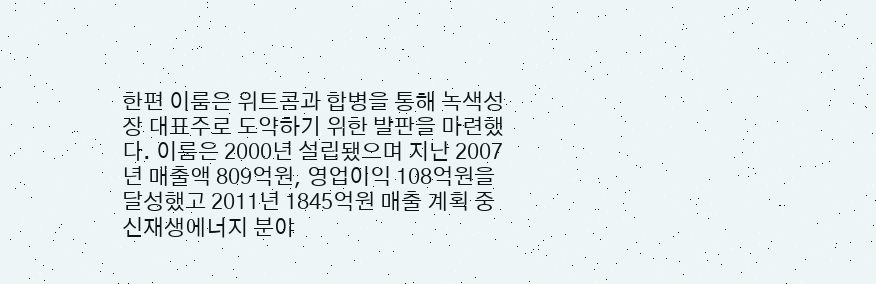한편 이룸은 위트콤과 합병을 통해 녹색성장 대표주로 도약하기 위한 발판을 마련했다. 이룸은 2000년 설립됐으며 지난 2007년 매출액 809억원, 영업이익 108억원을 달성했고 2011년 1845억원 매출 계획 중 신재생에너지 분야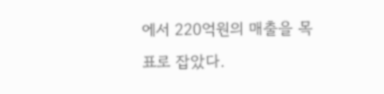에서 220억원의 매출을 목표로 잡았다.